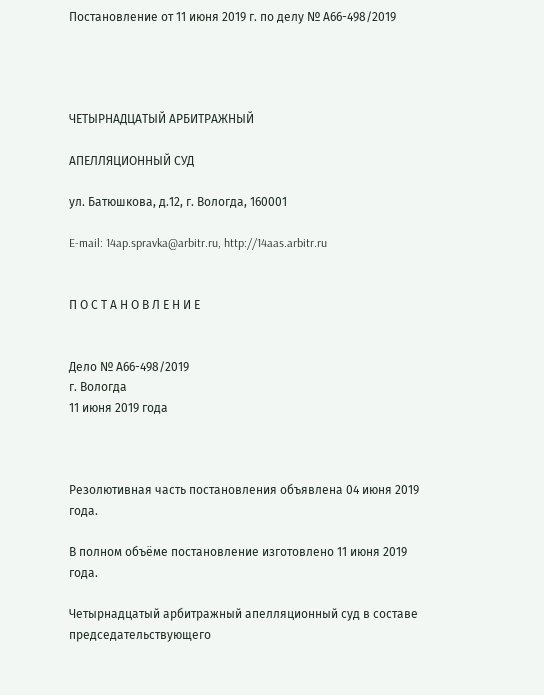Постановление от 11 июня 2019 г. по делу № А66-498/2019




ЧЕТЫРНАДЦАТЫЙ АРБИТРАЖНЫЙ

АПЕЛЛЯЦИОННЫЙ СУД

ул. Батюшкова, д.12, г. Вологда, 160001

E-mail: 14ap.spravka@arbitr.ru, http://14aas.arbitr.ru


П О С Т А Н О В Л Е Н И Е


Дело № А66-498/2019
г. Вологда
11 июня 2019 года



Резолютивная часть постановления объявлена 04 июня 2019 года.

В полном объёме постановление изготовлено 11 июня 2019 года.

Четырнадцатый арбитражный апелляционный суд в составе председательствующего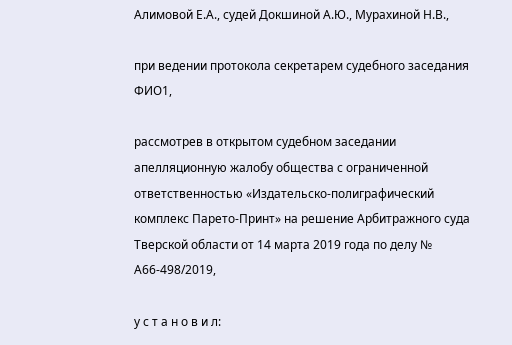Алимовой Е.А., судей Докшиной А.Ю., Мурахиной Н.В.,

при ведении протокола секретарем судебного заседания ФИО1,

рассмотрев в открытом судебном заседании апелляционную жалобу общества с ограниченной ответственностью «Издательско-полиграфический комплекс Парето-Принт» на решение Арбитражного суда Тверской области от 14 марта 2019 года по делу № А66-498/2019,

у с т а н о в и л: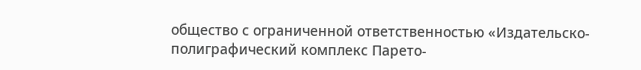общество с ограниченной ответственностью «Издательско-полиграфический комплекс Парето-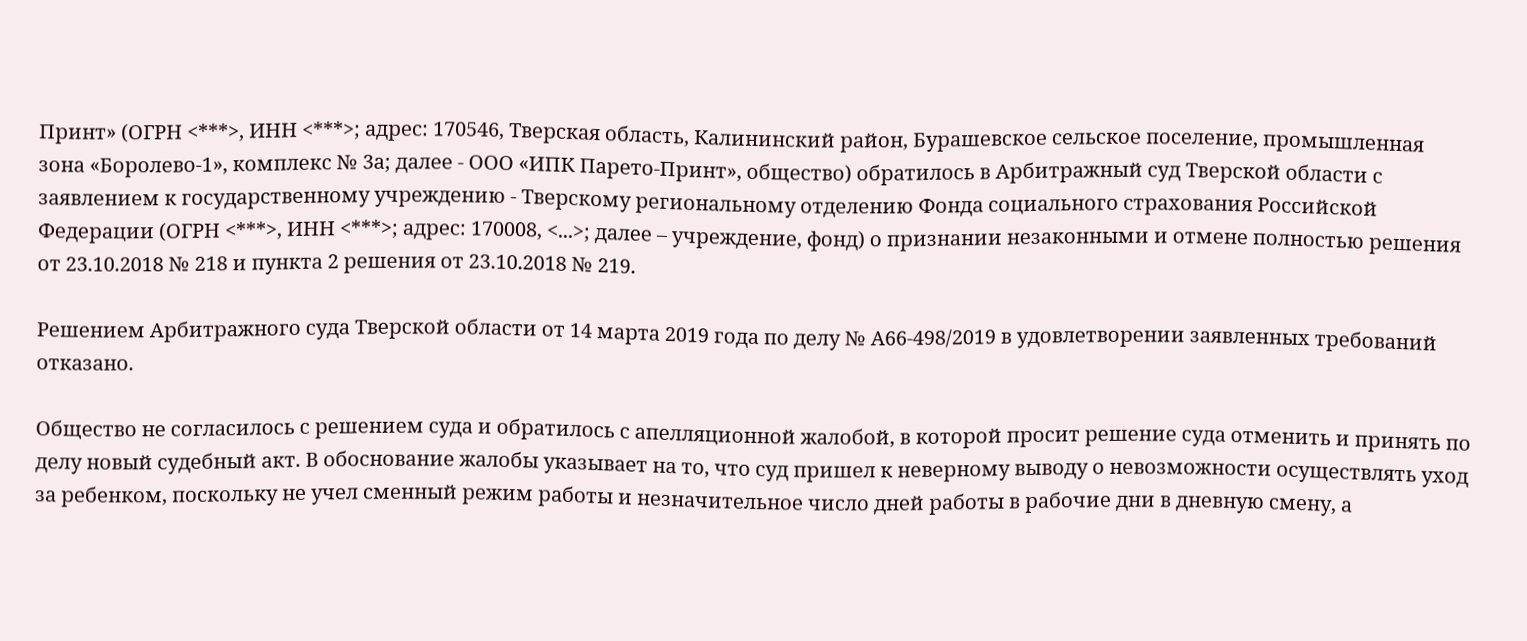Принт» (ОГРН <***>, ИНН <***>; адрес: 170546, Тверская область, Калининский район, Бурашевское сельское поселение, промышленная зона «Боролево-1», комплекс № 3а; далее - ООО «ИПК Парето-Принт», общество) обратилось в Арбитражный суд Тверской области с заявлением к государственному учреждению - Тверскому региональному отделению Фонда социального страхования Российской Федерации (ОГРН <***>, ИНН <***>; адрес: 170008, <...>; далее – учреждение, фонд) о признании незаконными и отмене полностью решения от 23.10.2018 № 218 и пункта 2 решения от 23.10.2018 № 219.

Решением Арбитражного суда Тверской области от 14 марта 2019 года по делу № А66-498/2019 в удовлетворении заявленных требований отказано.

Общество не согласилось с решением суда и обратилось с апелляционной жалобой, в которой просит решение суда отменить и принять по делу новый судебный акт. В обоснование жалобы указывает на то, что суд пришел к неверному выводу о невозможности осуществлять уход за ребенком, поскольку не учел сменный режим работы и незначительное число дней работы в рабочие дни в дневную смену, а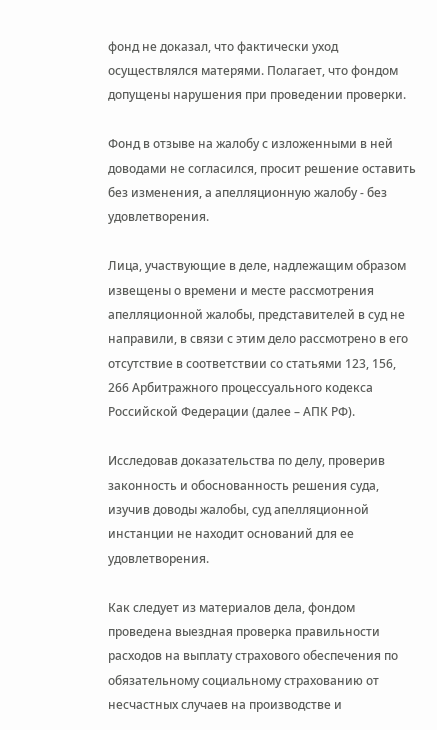фонд не доказал, что фактически уход осуществлялся матерями. Полагает, что фондом допущены нарушения при проведении проверки.

Фонд в отзыве на жалобу с изложенными в ней доводами не согласился, просит решение оставить без изменения, а апелляционную жалобу - без удовлетворения.

Лица, участвующие в деле, надлежащим образом извещены о времени и месте рассмотрения апелляционной жалобы, представителей в суд не направили, в связи с этим дело рассмотрено в его отсутствие в соответствии со статьями 123, 156, 266 Арбитражного процессуального кодекса Российской Федерации (далее – АПК РФ).

Исследовав доказательства по делу, проверив законность и обоснованность решения суда, изучив доводы жалобы, суд апелляционной инстанции не находит оснований для ее удовлетворения.

Как следует из материалов дела, фондом проведена выездная проверка правильности расходов на выплату страхового обеспечения по обязательному социальному страхованию от несчастных случаев на производстве и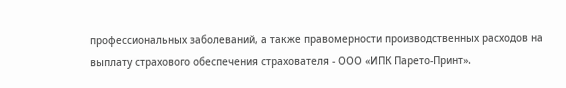профессиональных заболеваний, а также правомерности производственных расходов на выплату страхового обеспечения страхователя - ООО «ИПК Парето-Принт».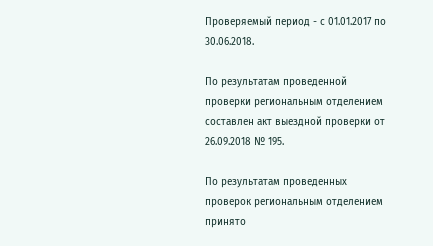Проверяемый период - с 01.01.2017 по 30.06.2018.

По результатам проведенной проверки региональным отделением составлен акт выездной проверки от 26.09.2018 № 195.

По результатам проведенных проверок региональным отделением принято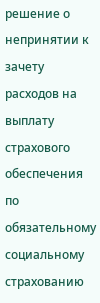решение о непринятии к зачету расходов на выплату страхового обеспечения по обязательному социальному страхованию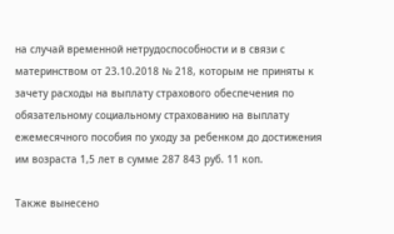на случай временной нетрудоспособности и в связи с материнством от 23.10.2018 № 218, которым не приняты к зачету расходы на выплату страхового обеспечения по обязательному социальному страхованию на выплату ежемесячного пособия по уходу за ребенком до достижения им возраста 1,5 лет в сумме 287 843 руб. 11 коп.

Также вынесено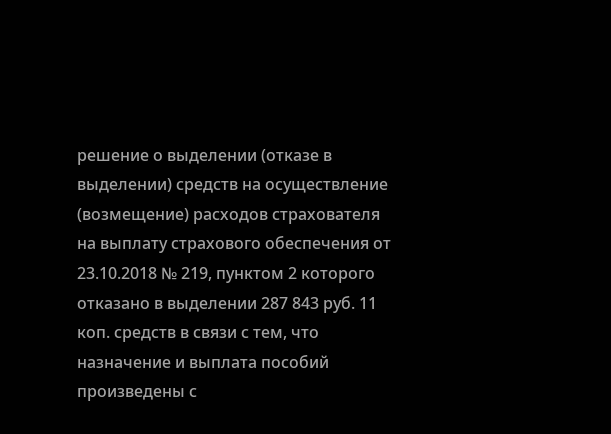решение о выделении (отказе в выделении) средств на осуществление (возмещение) расходов страхователя на выплату страхового обеспечения от 23.10.2018 № 219, пунктом 2 которого отказано в выделении 287 843 руб. 11 коп. средств в связи с тем, что назначение и выплата пособий произведены с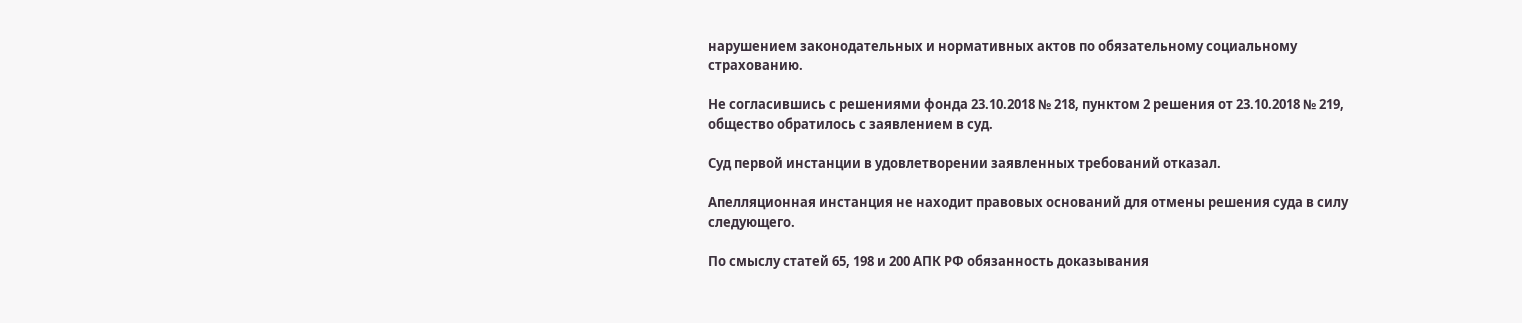нарушением законодательных и нормативных актов по обязательному социальному страхованию.

Не согласившись с решениями фонда 23.10.2018 № 218, пунктом 2 решения от 23.10.2018 № 219, общество обратилось с заявлением в суд.

Суд первой инстанции в удовлетворении заявленных требований отказал.

Апелляционная инстанция не находит правовых оснований для отмены решения суда в силу следующего.

По смыслу статей 65, 198 и 200 АПК РФ обязанность доказывания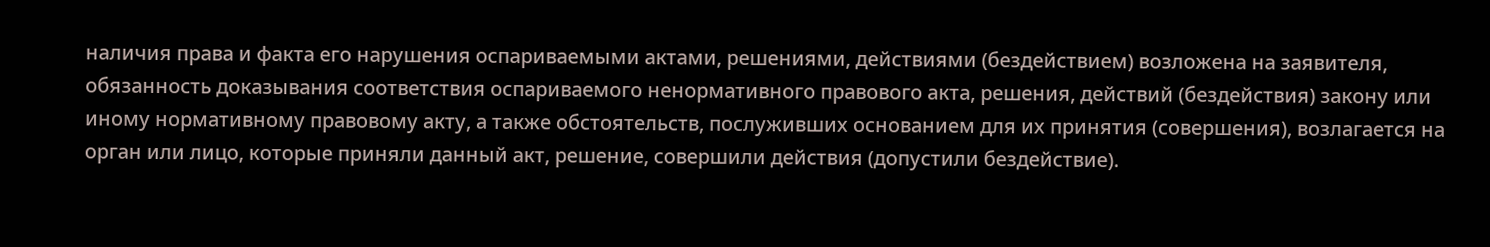наличия права и факта его нарушения оспариваемыми актами, решениями, действиями (бездействием) возложена на заявителя, обязанность доказывания соответствия оспариваемого ненормативного правового акта, решения, действий (бездействия) закону или иному нормативному правовому акту, а также обстоятельств, послуживших основанием для их принятия (совершения), возлагается на орган или лицо, которые приняли данный акт, решение, совершили действия (допустили бездействие).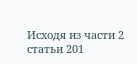Исходя из части 2 статьи 201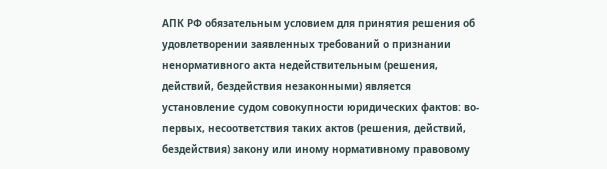АПК РФ обязательным условием для принятия решения об удовлетворении заявленных требований о признании ненормативного акта недействительным (решения, действий, бездействия незаконными) является установление судом совокупности юридических фактов: во-первых, несоответствия таких актов (решения, действий, бездействия) закону или иному нормативному правовому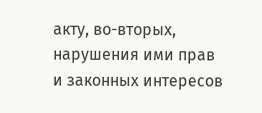акту, во-вторых, нарушения ими прав и законных интересов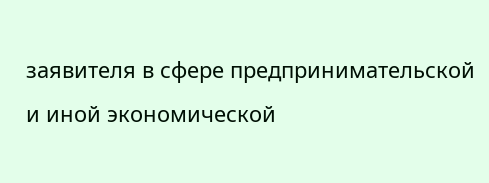заявителя в сфере предпринимательской и иной экономической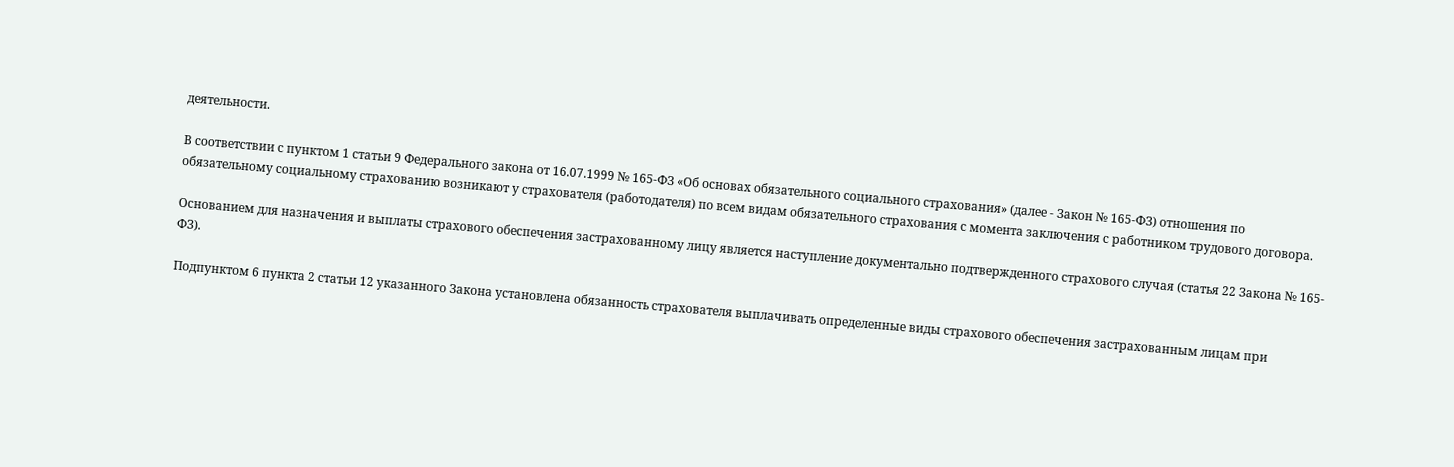деятельности.

В соответствии с пунктом 1 статьи 9 Федерального закона от 16.07.1999 № 165-ФЗ «Об основах обязательного социального страхования» (далее - Закон № 165-ФЗ) отношения по обязательному социальному страхованию возникают у страхователя (работодателя) по всем видам обязательного страхования с момента заключения с работником трудового договора.

Основанием для назначения и выплаты страхового обеспечения застрахованному лицу является наступление документально подтвержденного страхового случая (статья 22 Закона № 165-ФЗ).

Подпунктом 6 пункта 2 статьи 12 указанного Закона установлена обязанность страхователя выплачивать определенные виды страхового обеспечения застрахованным лицам при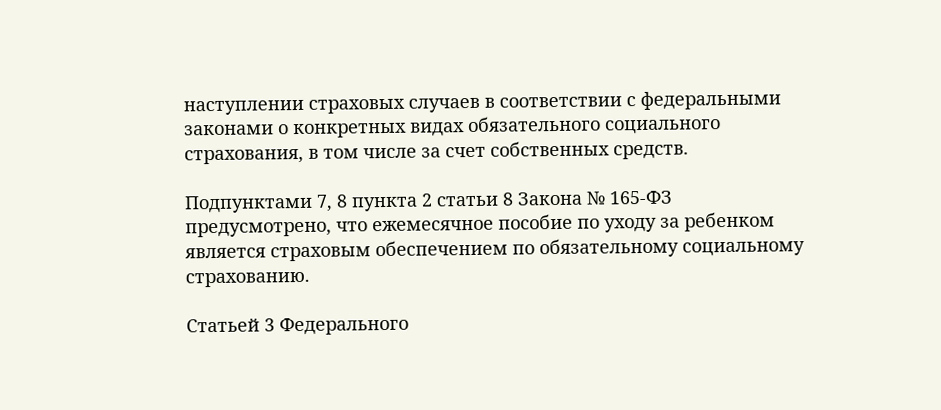наступлении страховых случаев в соответствии с федеральными законами о конкретных видах обязательного социального страхования, в том числе за счет собственных средств.

Подпунктами 7, 8 пункта 2 статьи 8 Закона № 165-ФЗ предусмотрено, что ежемесячное пособие по уходу за ребенком является страховым обеспечением по обязательному социальному страхованию.

Статьей 3 Федерального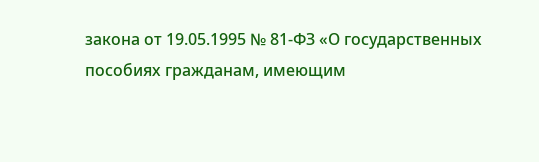закона от 19.05.1995 № 81-ФЗ «О государственных пособиях гражданам, имеющим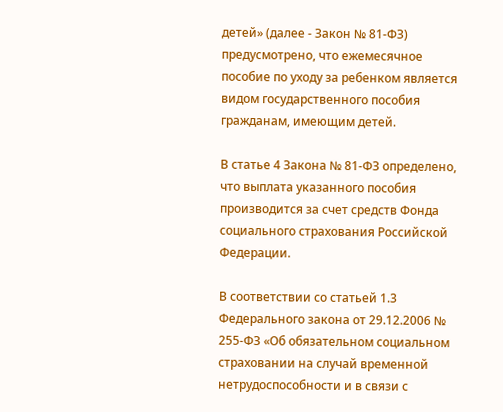детей» (далее - Закон № 81-ФЗ) предусмотрено, что ежемесячное пособие по уходу за ребенком является видом государственного пособия гражданам, имеющим детей.

В статье 4 Закона № 81-ФЗ определено, что выплата указанного пособия производится за счет средств Фонда социального страхования Российской Федерации.

В соответствии со статьей 1.3 Федерального закона от 29.12.2006 № 255-ФЗ «Об обязательном социальном страховании на случай временной нетрудоспособности и в связи с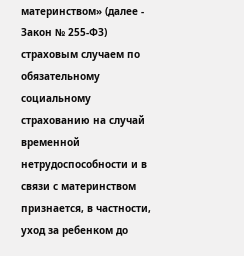материнством» (далее - Закон № 255-ФЗ) страховым случаем по обязательному социальному страхованию на случай временной нетрудоспособности и в связи с материнством признается, в частности, уход за ребенком до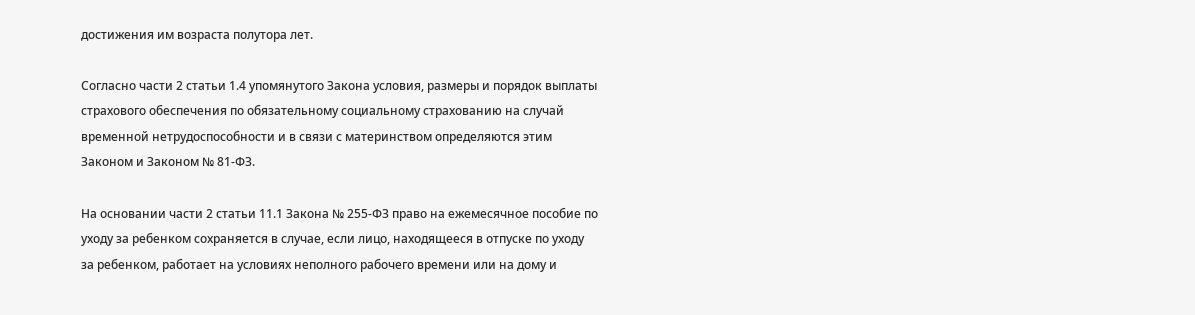достижения им возраста полутора лет.

Согласно части 2 статьи 1.4 упомянутого Закона условия, размеры и порядок выплаты страхового обеспечения по обязательному социальному страхованию на случай временной нетрудоспособности и в связи с материнством определяются этим Законом и Законом № 81-ФЗ.

На основании части 2 статьи 11.1 Закона № 255-ФЗ право на ежемесячное пособие по уходу за ребенком сохраняется в случае, если лицо, находящееся в отпуске по уходу за ребенком, работает на условиях неполного рабочего времени или на дому и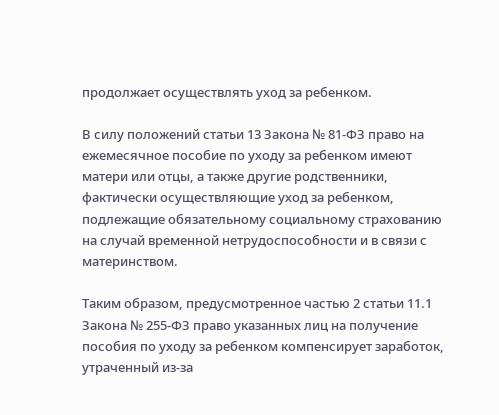продолжает осуществлять уход за ребенком.

В силу положений статьи 13 Закона № 81-ФЗ право на ежемесячное пособие по уходу за ребенком имеют матери или отцы, а также другие родственники, фактически осуществляющие уход за ребенком, подлежащие обязательному социальному страхованию на случай временной нетрудоспособности и в связи с материнством.

Таким образом, предусмотренное частью 2 статьи 11.1 Закона № 255-ФЗ право указанных лиц на получение пособия по уходу за ребенком компенсирует заработок, утраченный из-за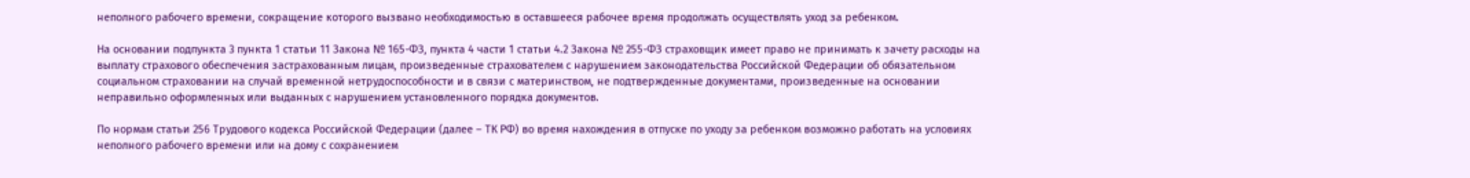неполного рабочего времени, сокращение которого вызвано необходимостью в оставшееся рабочее время продолжать осуществлять уход за ребенком.

На основании подпункта 3 пункта 1 статьи 11 Закона № 165-ФЗ, пункта 4 части 1 статьи 4.2 Закона № 255-ФЗ страховщик имеет право не принимать к зачету расходы на выплату страхового обеспечения застрахованным лицам, произведенные страхователем с нарушением законодательства Российской Федерации об обязательном социальном страховании на случай временной нетрудоспособности и в связи с материнством, не подтвержденные документами, произведенные на основании неправильно оформленных или выданных с нарушением установленного порядка документов.

По нормам статьи 256 Трудового кодекса Российской Федерации (далее – ТК РФ) во время нахождения в отпуске по уходу за ребенком возможно работать на условиях неполного рабочего времени или на дому с сохранением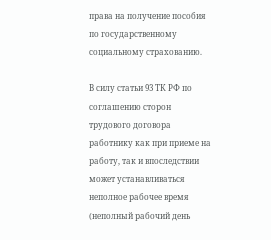права на получение пособия по государственному социальному страхованию.

В силу статьи 93 ТК РФ по соглашению сторон трудового договора работнику как при приеме на работу, так и впоследствии может устанавливаться неполное рабочее время (неполный рабочий день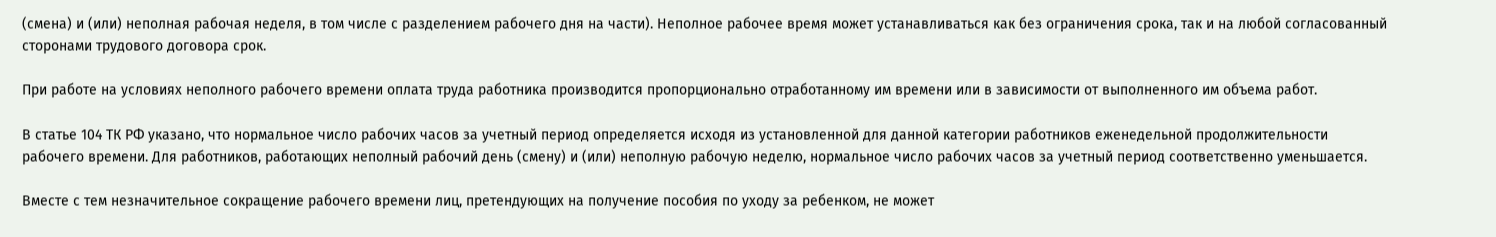(смена) и (или) неполная рабочая неделя, в том числе с разделением рабочего дня на части). Неполное рабочее время может устанавливаться как без ограничения срока, так и на любой согласованный сторонами трудового договора срок.

При работе на условиях неполного рабочего времени оплата труда работника производится пропорционально отработанному им времени или в зависимости от выполненного им объема работ.

В статье 104 ТК РФ указано, что нормальное число рабочих часов за учетный период определяется исходя из установленной для данной категории работников еженедельной продолжительности рабочего времени. Для работников, работающих неполный рабочий день (смену) и (или) неполную рабочую неделю, нормальное число рабочих часов за учетный период соответственно уменьшается.

Вместе с тем незначительное сокращение рабочего времени лиц, претендующих на получение пособия по уходу за ребенком, не может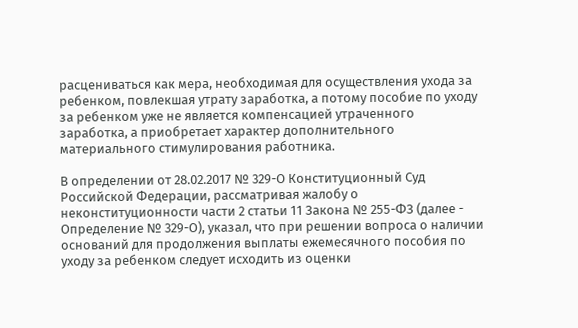расцениваться как мера, необходимая для осуществления ухода за ребенком, повлекшая утрату заработка, а потому пособие по уходу за ребенком уже не является компенсацией утраченного заработка, а приобретает характер дополнительного материального стимулирования работника.

В определении от 28.02.2017 № 329-О Конституционный Суд Российской Федерации, рассматривая жалобу о неконституционности части 2 статьи 11 Закона № 255-ФЗ (далее - Определение № 329-О), указал, что при решении вопроса о наличии оснований для продолжения выплаты ежемесячного пособия по уходу за ребенком следует исходить из оценки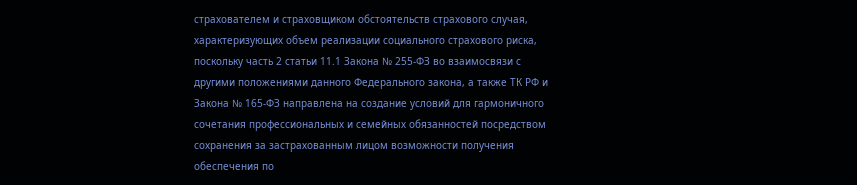страхователем и страховщиком обстоятельств страхового случая, характеризующих объем реализации социального страхового риска, поскольку часть 2 статьи 11.1 Закона № 255-ФЗ во взаимосвязи с другими положениями данного Федерального закона, а также ТК РФ и Закона № 165-ФЗ направлена на создание условий для гармоничного сочетания профессиональных и семейных обязанностей посредством сохранения за застрахованным лицом возможности получения обеспечения по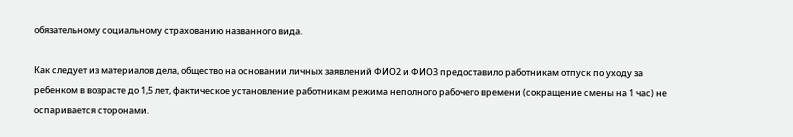обязательному социальному страхованию названного вида.

Как следует из материалов дела, общество на основании личных заявлений ФИО2 и ФИО3 предоставило работникам отпуск по уходу за ребенком в возрасте до 1,5 лет, фактическое установление работникам режима неполного рабочего времени (сокращение смены на 1 час) не оспаривается сторонами.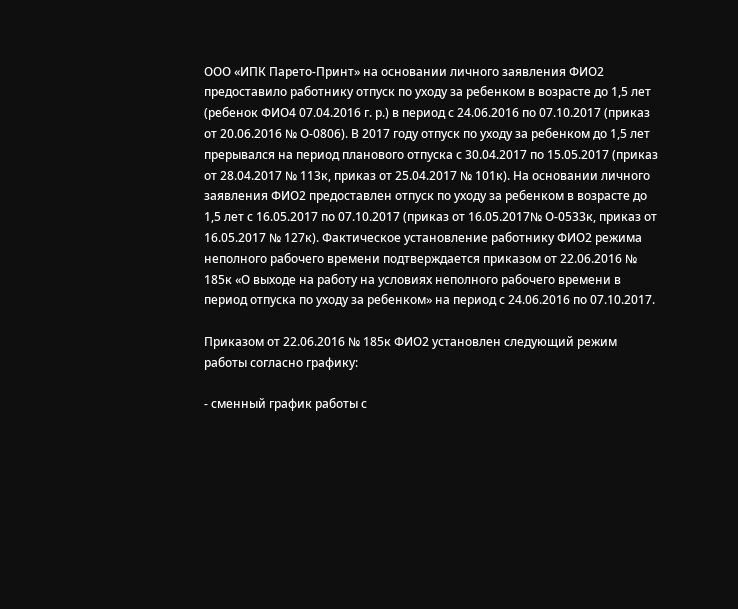ООО «ИПК Парето-Принт» на основании личного заявления ФИО2 предоставило работнику отпуск по уходу за ребенком в возрасте до 1,5 лет (ребенок ФИО4 07.04.2016 г. р.) в период с 24.06.2016 по 07.10.2017 (приказ от 20.06.2016 № О-0806). В 2017 году отпуск по уходу за ребенком до 1,5 лет прерывался на период планового отпуска с 30.04.2017 по 15.05.2017 (приказ от 28.04.2017 № 113к, приказ от 25.04.2017 № 101к). На основании личного заявления ФИО2 предоставлен отпуск по уходу за ребенком в возрасте до 1,5 лет с 16.05.2017 по 07.10.2017 (приказ от 16.05.2017№ О-0533к, приказ от 16.05.2017 № 127к). Фактическое установление работнику ФИО2 режима неполного рабочего времени подтверждается приказом от 22.06.2016 № 185к «О выходе на работу на условиях неполного рабочего времени в период отпуска по уходу за ребенком» на период с 24.06.2016 по 07.10.2017.

Приказом от 22.06.2016 № 185к ФИО2 установлен следующий режим работы согласно графику:

- сменный график работы с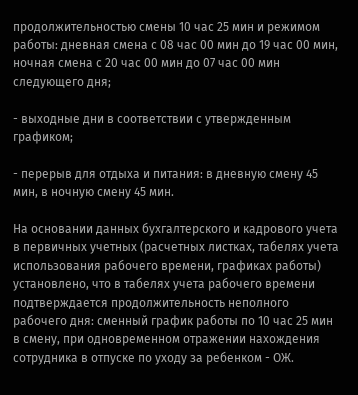продолжительностью смены 10 час 25 мин и режимом работы: дневная смена с 08 час 00 мин до 19 час 00 мин, ночная смена с 20 час 00 мин до 07 час 00 мин следующего дня;

- выходные дни в соответствии с утвержденным графиком;

- перерыв для отдыха и питания: в дневную смену 45 мин, в ночную смену 45 мин.

На основании данных бухгалтерского и кадрового учета в первичных учетных (расчетных листках, табелях учета использования рабочего времени, графиках работы) установлено, что в табелях учета рабочего времени подтверждается продолжительность неполного рабочего дня: сменный график работы по 10 час 25 мин в смену, при одновременном отражении нахождения сотрудника в отпуске по уходу за ребенком - ОЖ.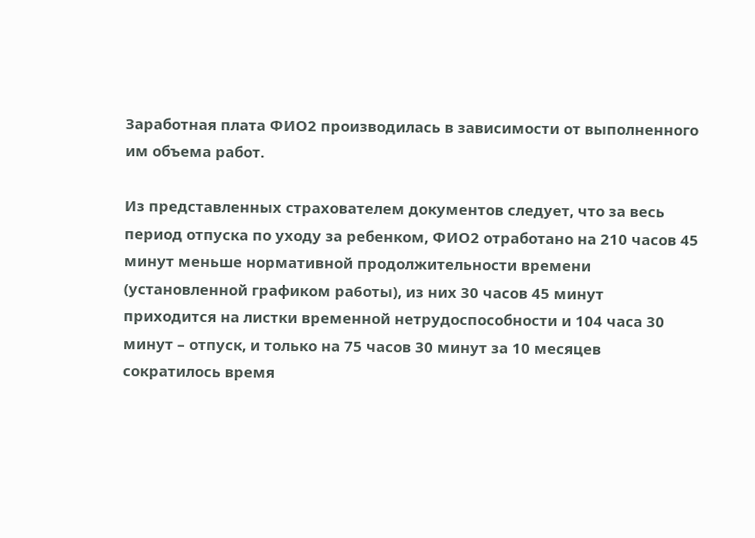Заработная плата ФИО2 производилась в зависимости от выполненного им объема работ.

Из представленных страхователем документов следует, что за весь период отпуска по уходу за ребенком, ФИО2 отработано на 210 часов 45 минут меньше нормативной продолжительности времени (установленной графиком ра6оты), из них 30 часов 45 минут приходится на листки временной нетрудоспособности и 104 часа 30 минут – отпуск, и только на 75 часов 30 минут за 10 месяцев сократилось время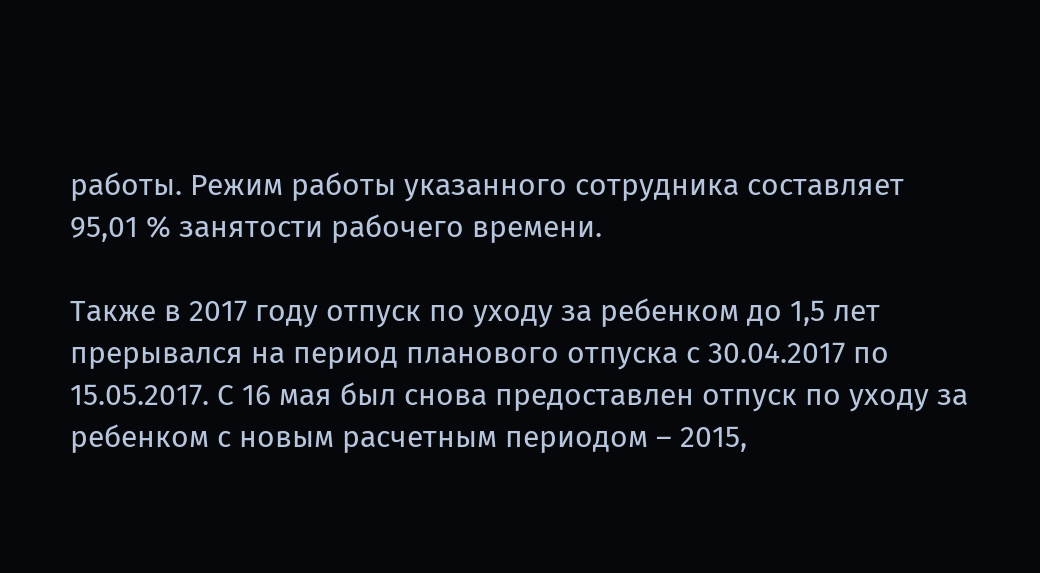работы. Режим работы указанного сотрудника составляет 95,01 % занятости рабочего времени.

Также в 2017 году отпуск по уходу за ребенком до 1,5 лет прерывался на период планового отпуска с 30.04.2017 по 15.05.2017. С 16 мая был снова предоставлен отпуск по уходу за ребенком с новым расчетным периодом – 2015,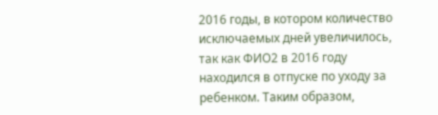2016 годы, в котором количество исключаемых дней увеличилось, так как ФИО2 в 2016 году находился в отпуске по уходу за ребенком. Таким образом,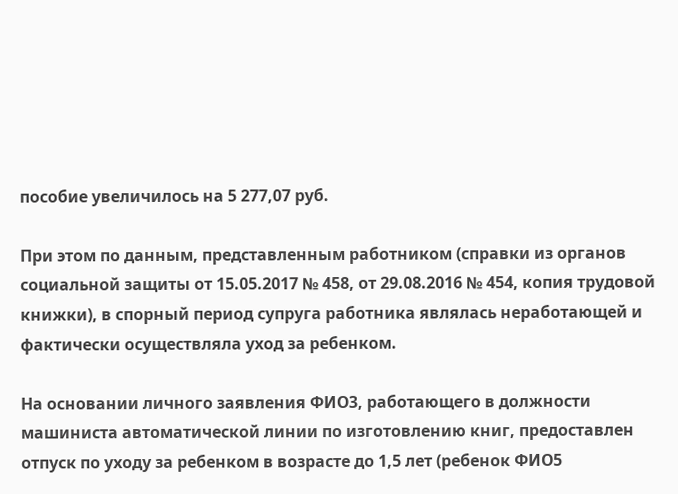пособие увеличилось на 5 277,07 руб.

При этом по данным, представленным работником (справки из органов социальной защиты от 15.05.2017 № 458, от 29.08.2016 № 454, копия трудовой книжки), в спорный период супруга работника являлась неработающей и фактически осуществляла уход за ребенком.

На основании личного заявления ФИО3, работающего в должности машиниста автоматической линии по изготовлению книг, предоставлен отпуск по уходу за ребенком в возрасте до 1,5 лет (ребенок ФИО5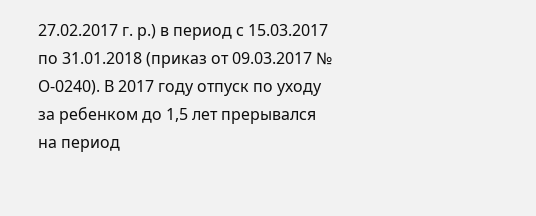27.02.2017 г. р.) в период с 15.03.2017 по 31.01.2018 (приказ от 09.03.2017 № О-0240). В 2017 году отпуск по уходу за ребенком до 1,5 лет прерывался на период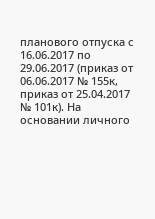планового отпуска с 16.06.2017 по 29.06.2017 (приказ от 06.06.2017 № 155к, приказ от 25.04.2017 № 101к). На основании личного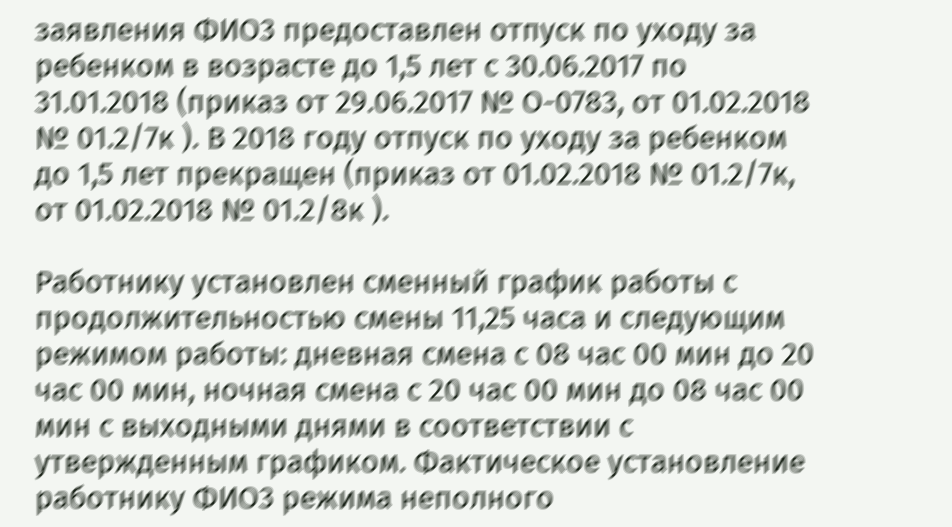заявления ФИО3 предоставлен отпуск по уходу за ребенком в возрасте до 1,5 лет с 30.06.2017 по 31.01.2018 (приказ от 29.06.2017 № О-0783, от 01.02.2018 № 01.2/7к ). В 2018 году отпуск по уходу за ребенком до 1,5 лет прекращен (приказ от 01.02.2018 № 01.2/7к, от 01.02.2018 № 01.2/8к ).

Работнику установлен сменный график работы с продолжительностью смены 11,25 часа и следующим режимом работы: дневная смена с 08 час 00 мин до 20 час 00 мин, ночная смена с 20 час 00 мин до 08 час 00 мин с выходными днями в соответствии с утвержденным графиком. Фактическое установление работнику ФИО3 режима неполного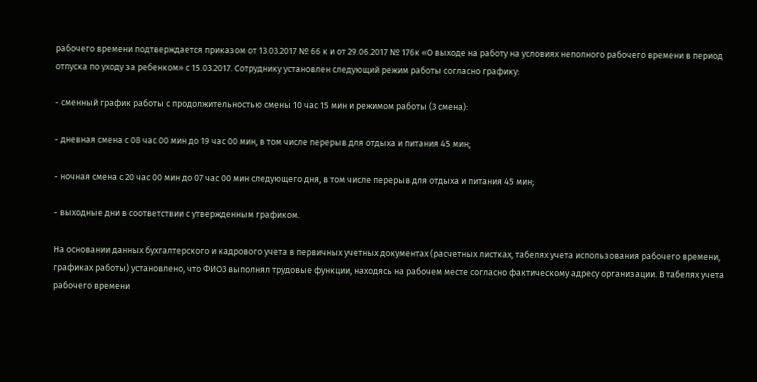рабочего времени подтверждается приказом от 13.03.2017 № 66 к и от 29.06.2017 № 176к «О выходе на работу на условиях неполного рабочего времени в период отпуска по уходу за ребенком» с 15.03.2017. Сотруднику установлен следующий режим работы согласно графику:

- сменный график работы с продолжительностью смены 10 час 15 мин и режимом работы (3 смена):

- дневная смена с 08 час 00 мин до 19 час 00 мин, в том числе перерыв для отдыха и питания 45 мин;

- ночная смена с 20 час 00 мин до 07 час 00 мин следующего дня, в том числе перерыв для отдыха и питания 45 мин;

- выходные дни в соответствии с утвержденным графиком.

На основании данных бухгалтерского и кадрового учета в первичных учетных документах (расчетных листках, табелях учета использования рабочего времени, графиках работы) установлено, что ФИО3 выполнял трудовые функции, находясь на рабочем месте согласно фактическому адресу организации. В табелях учета рабочего времени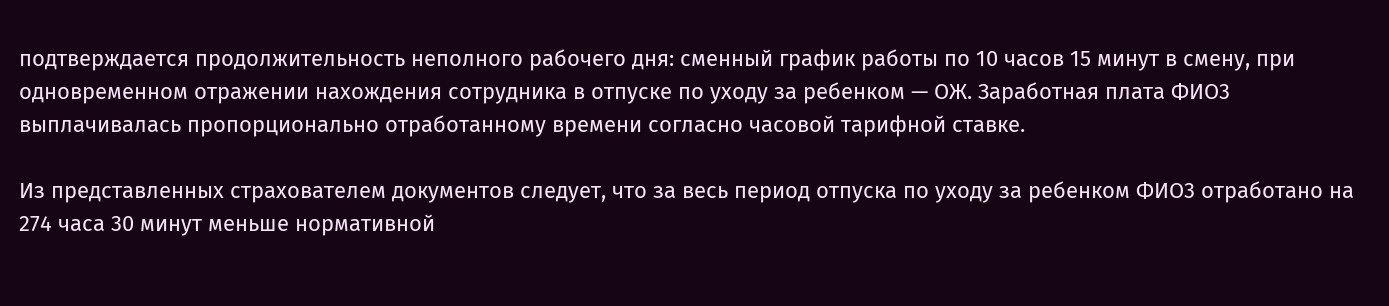подтверждается продолжительность неполного рабочего дня: сменный график работы по 10 часов 15 минут в смену, при одновременном отражении нахождения сотрудника в отпуске по уходу за ребенком — ОЖ. Заработная плата ФИО3 выплачивалась пропорционально отработанному времени согласно часовой тарифной ставке.

Из представленных страхователем документов следует, что за весь период отпуска по уходу за ребенком ФИО3 отработано на 274 часа 30 минут меньше нормативной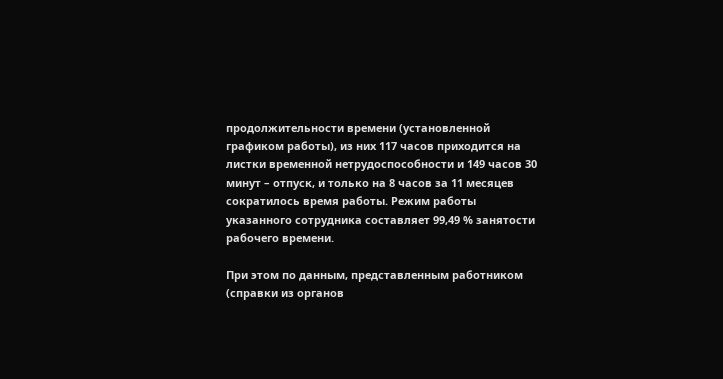продолжительности времени (установленной графиком работы), из них 117 часов приходится на листки временной нетрудоспособности и 149 часов 30 минут – отпуск, и только на 8 часов за 11 месяцев сократилось время работы. Режим работы указанного сотрудника составляет 99,49 % занятости рабочего времени.

При этом по данным, представленным работником (справки из органов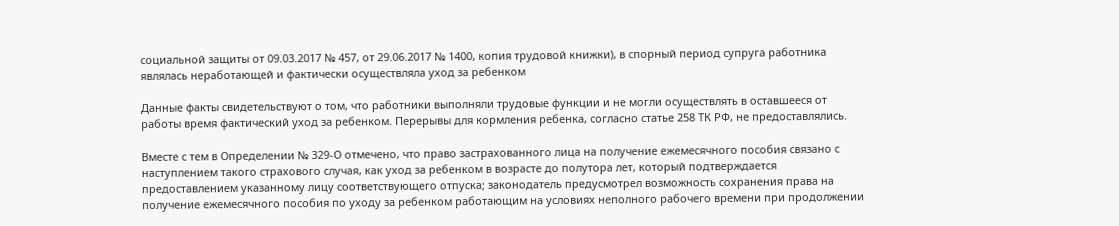социальной защиты от 09.03.2017 № 457, от 29.06.2017 № 1400, копия трудовой книжки), в спорный период супруга работника являлась неработающей и фактически осуществляла уход за ребенком

Данные факты свидетельствуют о том, что работники выполняли трудовые функции и не могли осуществлять в оставшееся от работы время фактический уход за ребенком. Перерывы для кормления ребенка, согласно статье 258 ТК РФ, не предоставлялись.

Вместе с тем в Определении № 329-О отмечено, что право застрахованного лица на получение ежемесячного пособия связано с наступлением такого страхового случая, как уход за ребенком в возрасте до полутора лет, который подтверждается предоставлением указанному лицу соответствующего отпуска; законодатель предусмотрел возможность сохранения права на получение ежемесячного пособия по уходу за ребенком работающим на условиях неполного рабочего времени при продолжении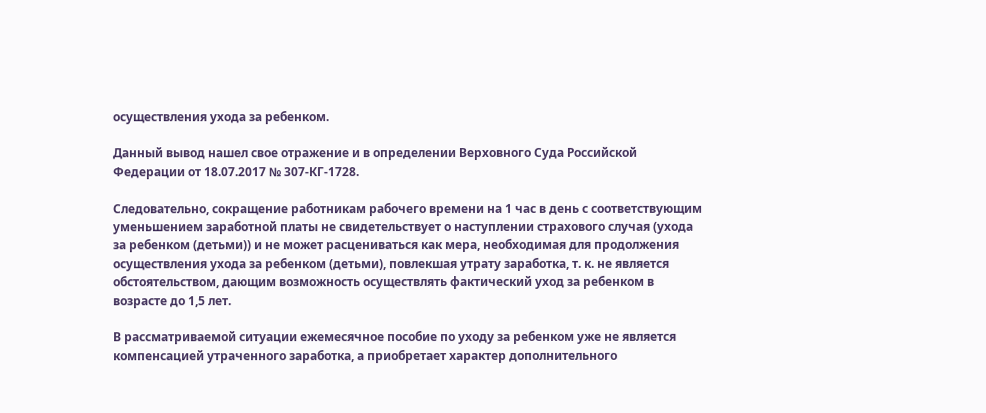осуществления ухода за ребенком.

Данный вывод нашел свое отражение и в определении Верховного Суда Российской Федерации от 18.07.2017 № 307-КГ-1728.

Следовательно, сокращение работникам рабочего времени на 1 час в день с соответствующим уменьшением заработной платы не свидетельствует о наступлении страхового случая (ухода за ребенком (детьми)) и не может расцениваться как мера, необходимая для продолжения осуществления ухода за ребенком (детьми), повлекшая утрату заработка, т. к. не является обстоятельством, дающим возможность осуществлять фактический уход за ребенком в возрасте до 1,5 лет.

В рассматриваемой ситуации ежемесячное пособие по уходу за ребенком уже не является компенсацией утраченного заработка, а приобретает характер дополнительного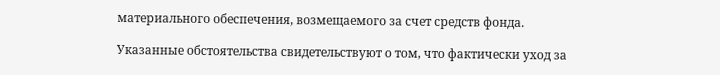материального обеспечения, возмещаемого за счет средств фонда.

Указанные обстоятельства свидетельствуют о том, что фактически уход за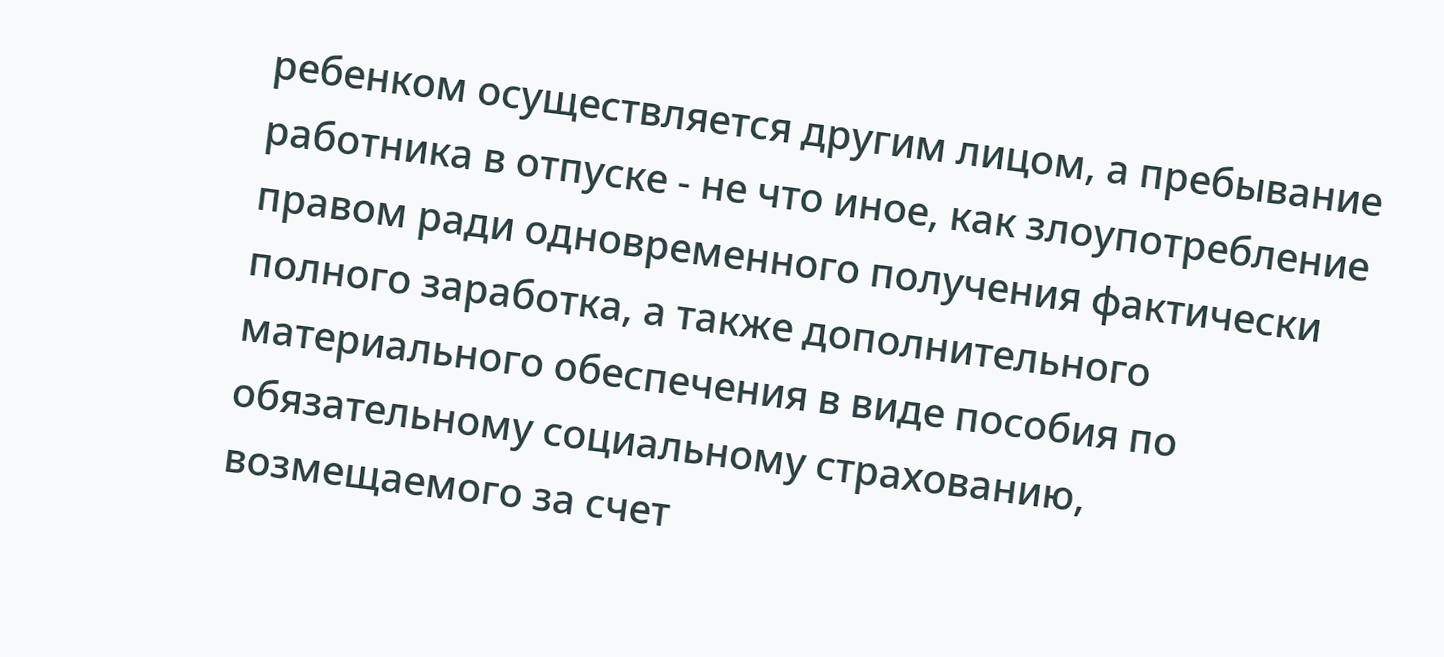ребенком осуществляется другим лицом, а пребывание работника в отпуске - не что иное, как злоупотребление правом ради одновременного получения фактически полного заработка, а также дополнительного материального обеспечения в виде пособия по обязательному социальному страхованию, возмещаемого за счет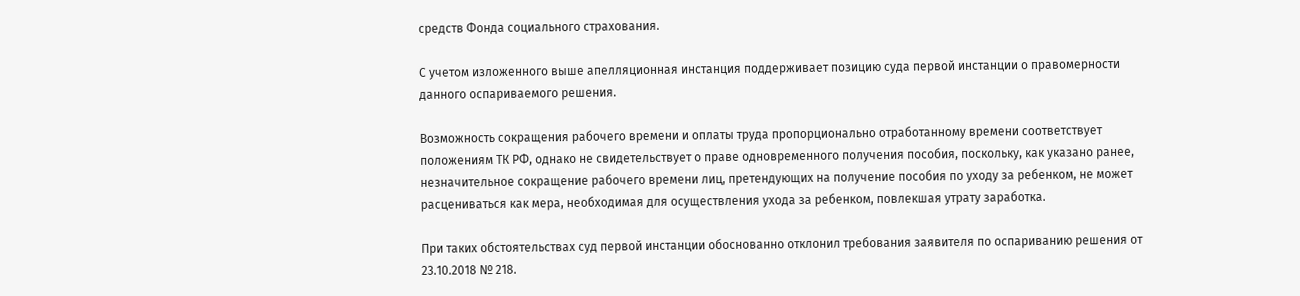средств Фонда социального страхования.

С учетом изложенного выше апелляционная инстанция поддерживает позицию суда первой инстанции о правомерности данного оспариваемого решения.

Возможность сокращения рабочего времени и оплаты труда пропорционально отработанному времени соответствует положениям ТК РФ, однако не свидетельствует о праве одновременного получения пособия, поскольку, как указано ранее, незначительное сокращение рабочего времени лиц, претендующих на получение пособия по уходу за ребенком, не может расцениваться как мера, необходимая для осуществления ухода за ребенком, повлекшая утрату заработка.

При таких обстоятельствах суд первой инстанции обоснованно отклонил требования заявителя по оспариванию решения от 23.10.2018 № 218.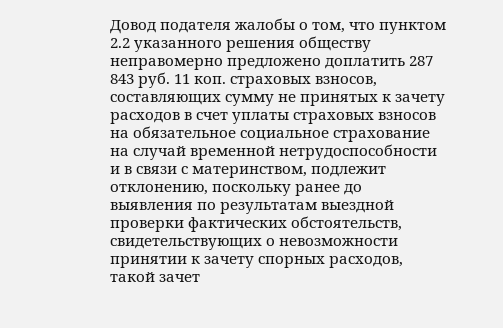Довод подателя жалобы о том, что пунктом 2.2 указанного решения обществу неправомерно предложено доплатить 287 843 руб. 11 коп. страховых взносов, составляющих сумму не принятых к зачету расходов в счет уплаты страховых взносов на обязательное социальное страхование на случай временной нетрудоспособности и в связи с материнством, подлежит отклонению, поскольку ранее до выявления по результатам выездной проверки фактических обстоятельств, свидетельствующих о невозможности принятии к зачету спорных расходов, такой зачет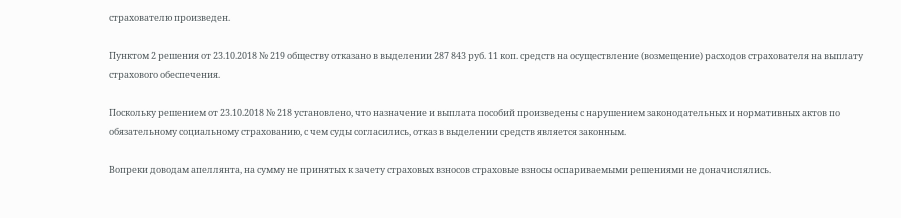страхователю произведен.

Пунктом 2 решения от 23.10.2018 № 219 обществу отказано в выделении 287 843 руб. 11 коп. средств на осуществление (возмещение) расходов страхователя на выплату страхового обеспечения.

Поскольку решением от 23.10.2018 № 218 установлено, что назначение и выплата пособий произведены с нарушением законодательных и нормативных актов по обязательному социальному страхованию, с чем суды согласились, отказ в выделении средств является законным.

Вопреки доводам апеллянта, на сумму не принятых к зачету страховых взносов страховые взносы оспариваемыми решениями не доначислялись.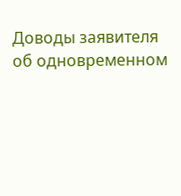Доводы заявителя об одновременном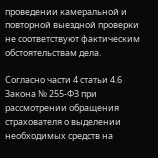проведении камеральной и повторной выездной проверки не соответствуют фактическим обстоятельствам дела.

Согласно части 4 статьи 4.6 Закона № 255-ФЗ при рассмотрении обращения страхователя о выделении необходимых средств на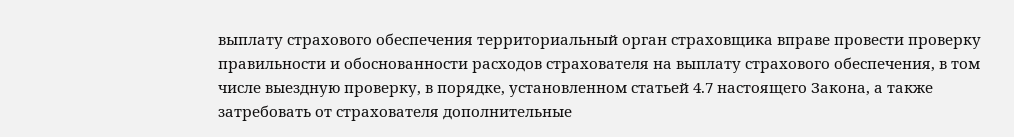выплату страхового обеспечения территориальный орган страховщика вправе провести проверку правильности и обоснованности расходов страхователя на выплату страхового обеспечения, в том числе выездную проверку, в порядке, установленном статьей 4.7 настоящего Закона, а также затребовать от страхователя дополнительные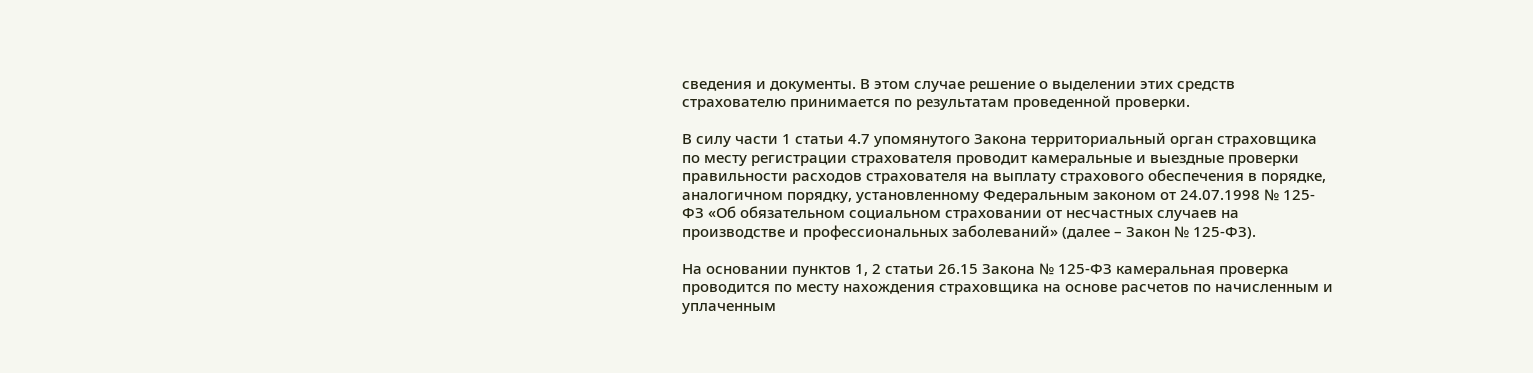сведения и документы. В этом случае решение о выделении этих средств страхователю принимается по результатам проведенной проверки.

В силу части 1 статьи 4.7 упомянутого Закона территориальный орган страховщика по месту регистрации страхователя проводит камеральные и выездные проверки правильности расходов страхователя на выплату страхового обеспечения в порядке, аналогичном порядку, установленному Федеральным законом от 24.07.1998 № 125-ФЗ «Об обязательном социальном страховании от несчастных случаев на производстве и профессиональных заболеваний» (далее – Закон № 125-ФЗ).

На основании пунктов 1, 2 статьи 26.15 Закона № 125-ФЗ камеральная проверка проводится по месту нахождения страховщика на основе расчетов по начисленным и уплаченным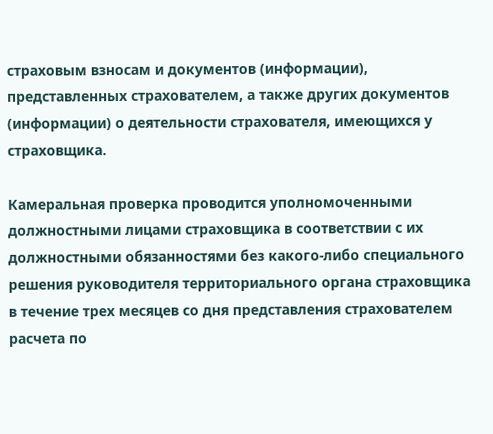страховым взносам и документов (информации), представленных страхователем, а также других документов (информации) о деятельности страхователя, имеющихся у страховщика.

Камеральная проверка проводится уполномоченными должностными лицами страховщика в соответствии с их должностными обязанностями без какого-либо специального решения руководителя территориального органа страховщика в течение трех месяцев со дня представления страхователем расчета по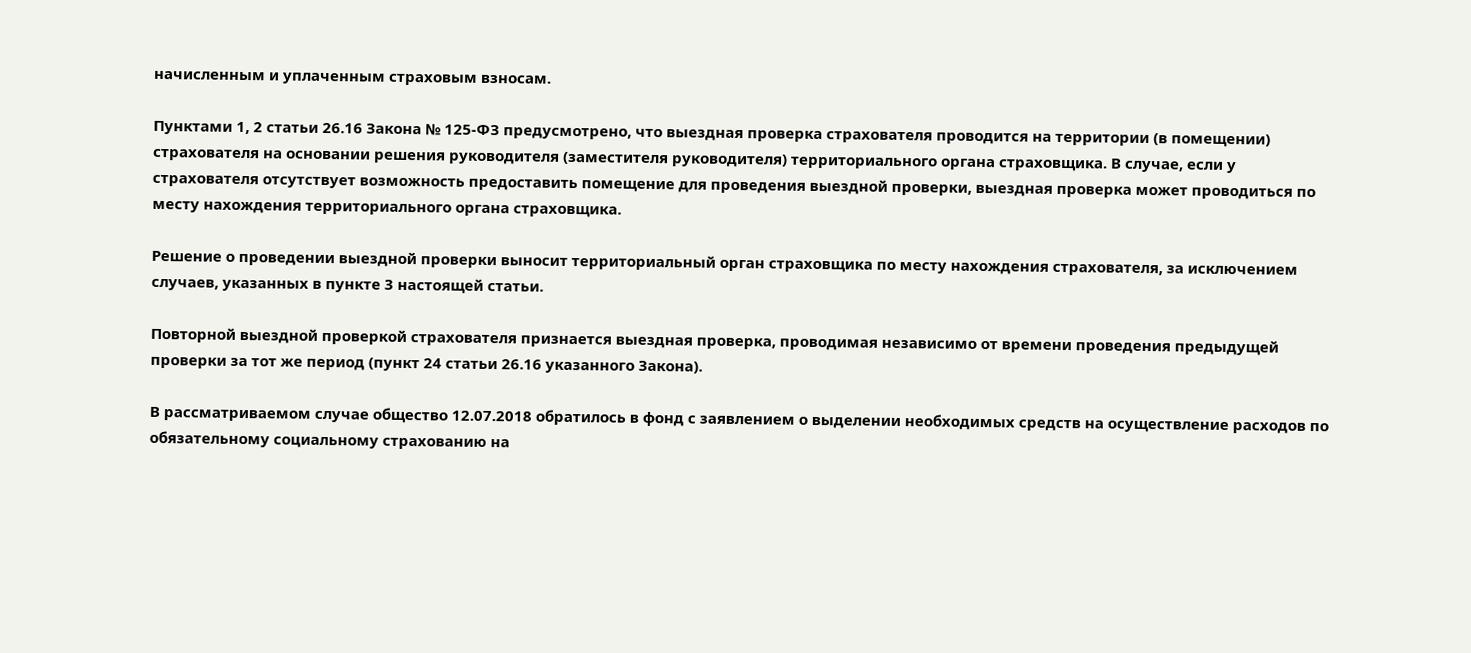начисленным и уплаченным страховым взносам.

Пунктами 1, 2 статьи 26.16 Закона № 125-ФЗ предусмотрено, что выездная проверка страхователя проводится на территории (в помещении) страхователя на основании решения руководителя (заместителя руководителя) территориального органа страховщика. В случае, если у страхователя отсутствует возможность предоставить помещение для проведения выездной проверки, выездная проверка может проводиться по месту нахождения территориального органа страховщика.

Решение о проведении выездной проверки выносит территориальный орган страховщика по месту нахождения страхователя, за исключением случаев, указанных в пункте 3 настоящей статьи.

Повторной выездной проверкой страхователя признается выездная проверка, проводимая независимо от времени проведения предыдущей проверки за тот же период (пункт 24 статьи 26.16 указанного Закона).

В рассматриваемом случае общество 12.07.2018 обратилось в фонд с заявлением о выделении необходимых средств на осуществление расходов по обязательному социальному страхованию на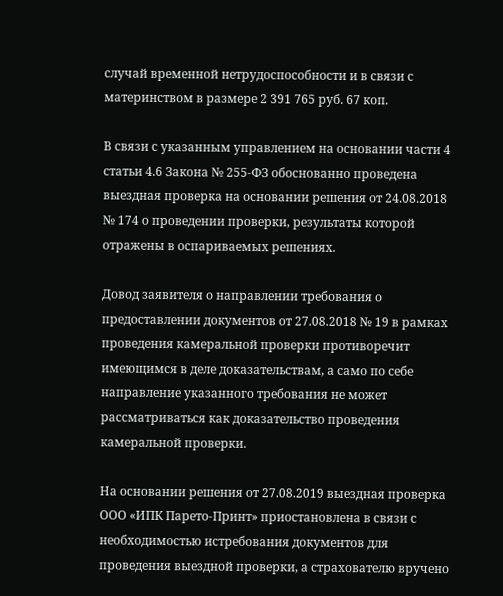случай временной нетрудоспособности и в связи с материнством в размере 2 391 765 руб. 67 коп.

В связи с указанным управлением на основании части 4 статьи 4.6 Закона № 255-ФЗ обоснованно проведена выездная проверка на основании решения от 24.08.2018 № 174 о проведении проверки, результаты которой отражены в оспариваемых решениях.

Довод заявителя о направлении требования о предоставлении документов от 27.08.2018 № 19 в рамках проведения камеральной проверки противоречит имеющимся в деле доказательствам, а само по себе направление указанного требования не может рассматриваться как доказательство проведения камеральной проверки.

На основании решения от 27.08.2019 выездная проверка ООО «ИПК Парето-Принт» приостановлена в связи с необходимостью истребования документов для проведения выездной проверки, а страхователю вручено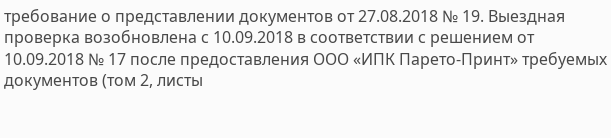требование о представлении документов от 27.08.2018 № 19. Выездная проверка возобновлена с 10.09.2018 в соответствии с решением от 10.09.2018 № 17 после предоставления ООО «ИПК Парето-Принт» требуемых документов (том 2, листы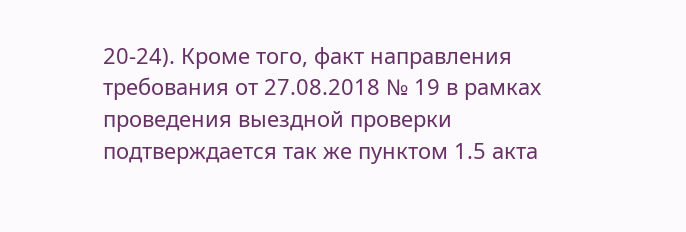20-24). Кроме того, факт направления требования от 27.08.2018 № 19 в рамках проведения выездной проверки подтверждается так же пунктом 1.5 акта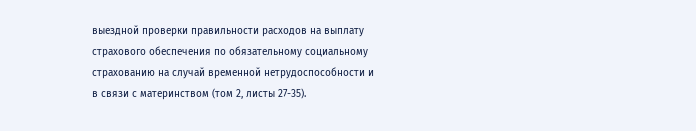выездной проверки правильности расходов на выплату страхового обеспечения по обязательному социальному страхованию на случай временной нетрудоспособности и в связи с материнством (том 2, листы 27-35).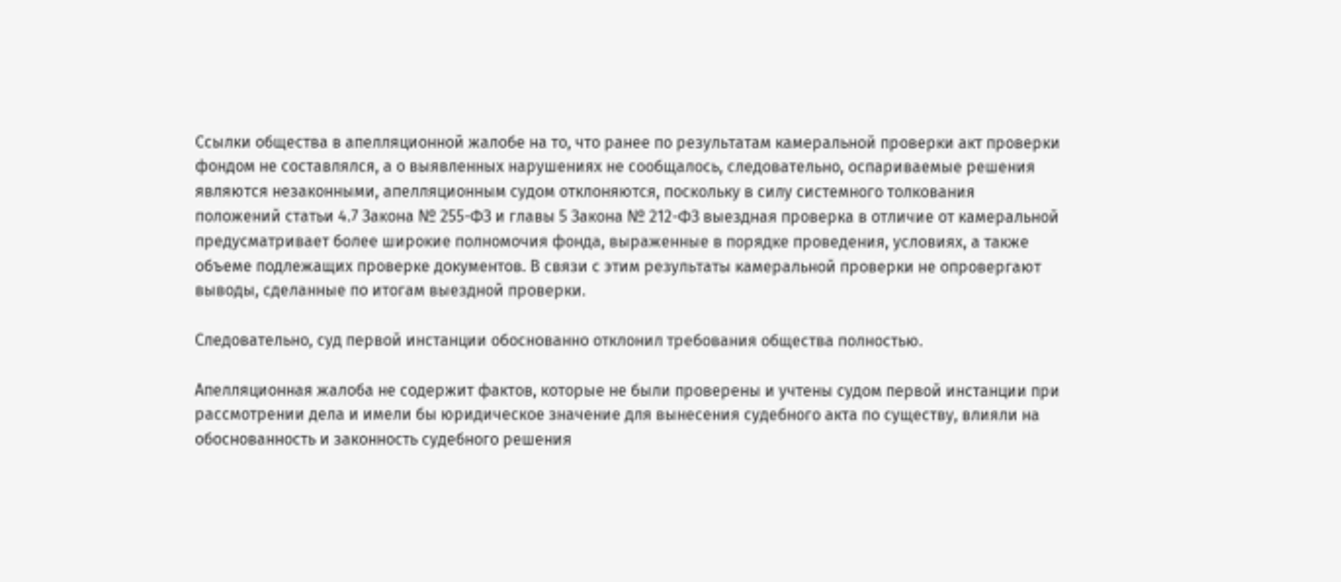Ссылки общества в апелляционной жалобе на то, что ранее по результатам камеральной проверки акт проверки фондом не составлялся, а о выявленных нарушениях не сообщалось, следовательно, оспариваемые решения являются незаконными, апелляционным судом отклоняются, поскольку в силу системного толкования положений статьи 4.7 Закона № 255-ФЗ и главы 5 Закона № 212-ФЗ выездная проверка в отличие от камеральной предусматривает более широкие полномочия фонда, выраженные в порядке проведения, условиях, а также объеме подлежащих проверке документов. В связи с этим результаты камеральной проверки не опровергают выводы, сделанные по итогам выездной проверки.

Следовательно, суд первой инстанции обоснованно отклонил требования общества полностью.

Апелляционная жалоба не содержит фактов, которые не были проверены и учтены судом первой инстанции при рассмотрении дела и имели бы юридическое значение для вынесения судебного акта по существу, влияли на обоснованность и законность судебного решения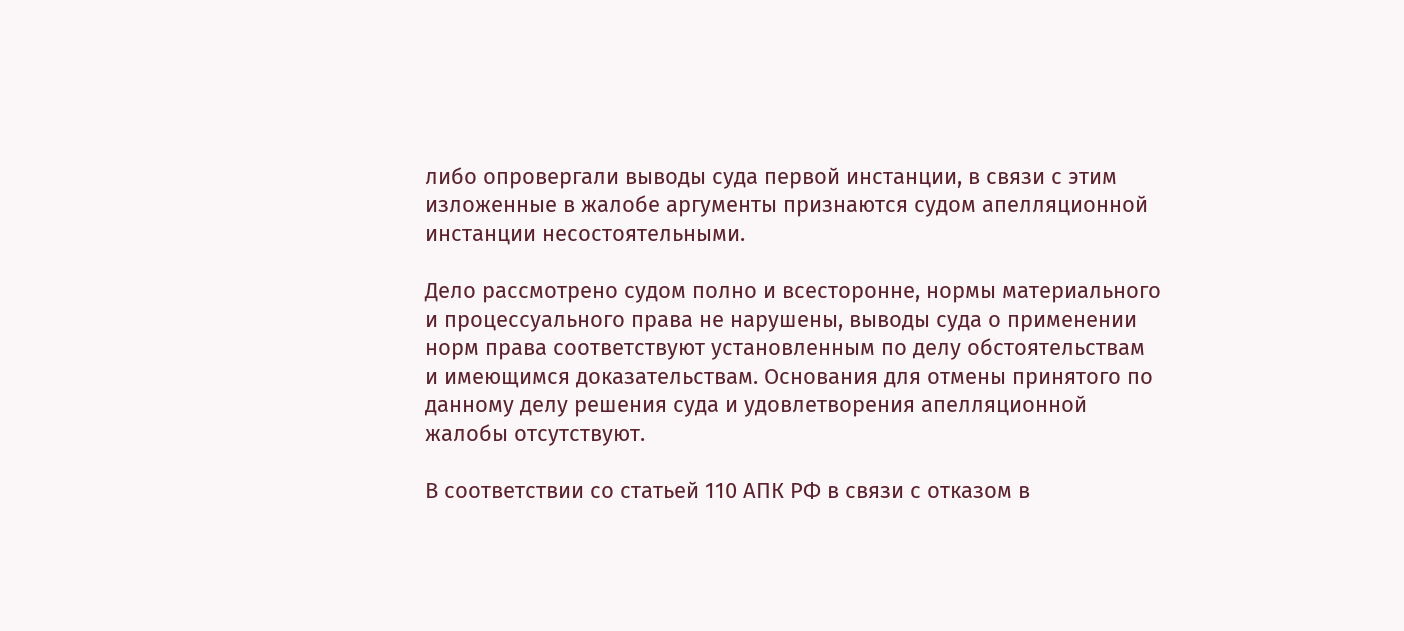либо опровергали выводы суда первой инстанции, в связи с этим изложенные в жалобе аргументы признаются судом апелляционной инстанции несостоятельными.

Дело рассмотрено судом полно и всесторонне, нормы материального и процессуального права не нарушены, выводы суда о применении норм права соответствуют установленным по делу обстоятельствам и имеющимся доказательствам. Основания для отмены принятого по данному делу решения суда и удовлетворения апелляционной жалобы отсутствуют.

В соответствии со статьей 110 АПК РФ в связи с отказом в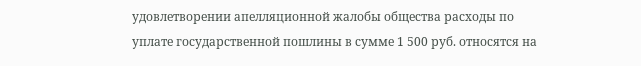удовлетворении апелляционной жалобы общества расходы по уплате государственной пошлины в сумме 1 500 руб. относятся на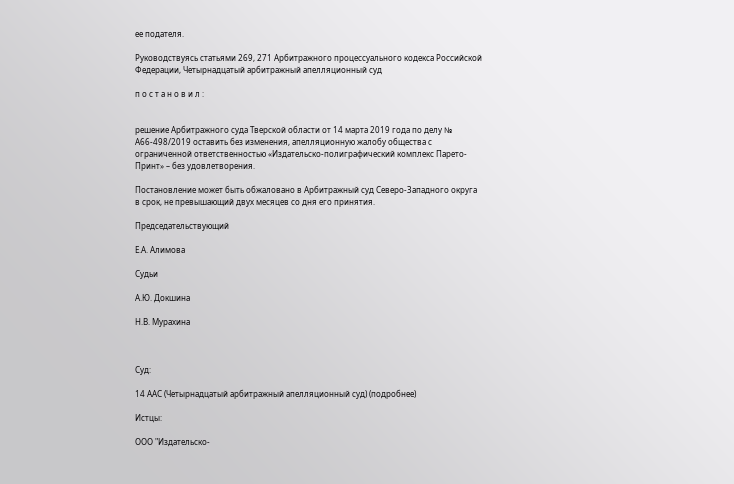ее подателя.

Руководствуясь статьями 269, 271 Арбитражного процессуального кодекса Российской Федерации, Четырнадцатый арбитражный апелляционный суд

п о с т а н о в и л :


решение Арбитражного суда Тверской области от 14 марта 2019 года по делу № А66-498/2019 оставить без изменения, апелляционную жалобу общества с ограниченной ответственностью «Издательско-полиграфический комплекс Парето-Принт» – без удовлетворения.

Постановление может быть обжаловано в Арбитражный суд Северо-Западного округа в срок, не превышающий двух месяцев со дня его принятия.

Председательствующий

Е.А. Алимова

Судьи

А.Ю. Докшина

Н.В. Мурахина



Суд:

14 ААС (Четырнадцатый арбитражный апелляционный суд) (подробнее)

Истцы:

ООО "Издательско-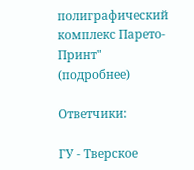полиграфический комплекс Парето-Принт" (подробнее)

Ответчики:

ГУ - Тверское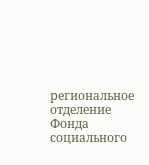региональное отделение Фонда социального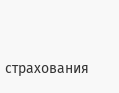страхования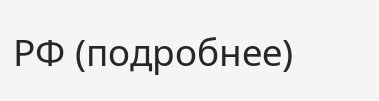РФ (подробнее)